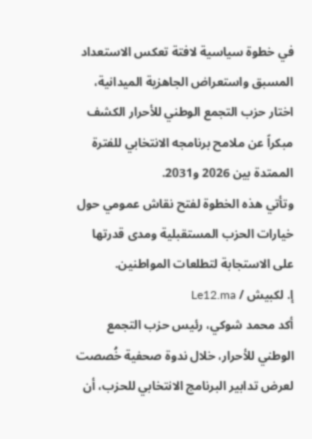في خطوة سياسية لافتة تعكس الاستعداد المسبق واستعراض الجاهزية الميدانية، اختار حزب التجمع الوطني للأحرار الكشف مبكراً عن ملامح برنامجه الانتخابي للفترة الممتدة بين 2026 و2031.
وتأتي هذه الخطوة لفتح نقاش عمومي حول خيارات الحزب المستقبلية ومدى قدرتها على الاستجابة لتطلعات المواطنين.
إ. لكبيش / Le12.ma
أكد محمد شوكي، رئيس حزب التجمع الوطني للأحرار، خلال ندوة صحفية خُصصت لعرض تدابير البرنامج الانتخابي للحزب، أن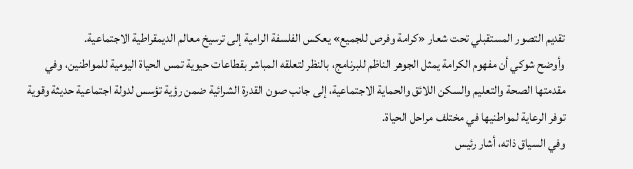تقديم التصور المستقبلي تحت شعار «كرامة وفرص للجميع» يعكس الفلسفة الرامية إلى ترسيخ معالم الديمقراطية الاجتماعية.
وأوضح شوكي أن مفهوم الكرامة يمثل الجوهر الناظم للبرنامج، بالنظر لتعلقه المباشر بقطاعات حيوية تمس الحياة اليومية للمواطنين، وفي مقدمتها الصحة والتعليم والسكن اللائق والحماية الاجتماعية، إلى جانب صون القدرة الشرائية ضمن رؤية تؤسس لدولة اجتماعية حديثة وقوية توفر الرعاية لمواطنيها في مختلف مراحل الحياة.
وفي السياق ذاته، أشار رئيس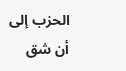الحزب إلى أن شق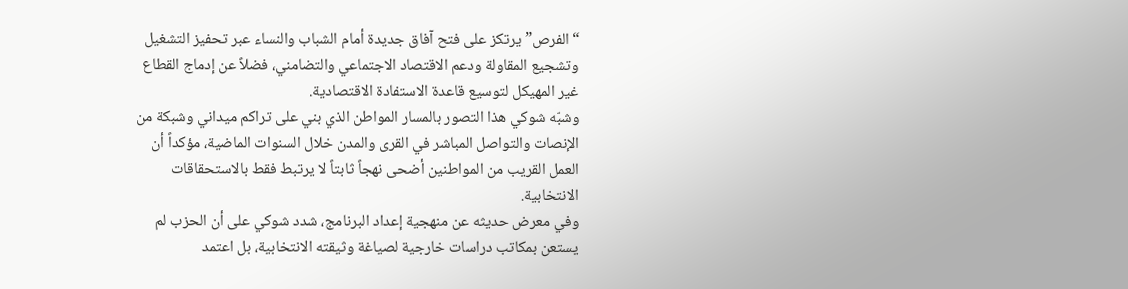“الفرص” يرتكز على فتح آفاق جديدة أمام الشباب والنساء عبر تحفيز التشغيل وتشجيع المقاولة ودعم الاقتصاد الاجتماعي والتضامني، فضلاً عن إدماج القطاع غير المهيكل لتوسيع قاعدة الاستفادة الاقتصادية.
وشبّه شوكي هذا التصور بالمسار المواطن الذي بني على تراكم ميداني وشبكة من الإنصات والتواصل المباشر في القرى والمدن خلال السنوات الماضية، مؤكداً أن العمل القريب من المواطنين أضحى نهجاً ثابتاً لا يرتبط فقط بالاستحقاقات الانتخابية.
وفي معرض حديثه عن منهجية إعداد البرنامج، شدد شوكي على أن الحزب لم يستعن بمكاتب دراسات خارجية لصياغة وثيقته الانتخابية، بل اعتمد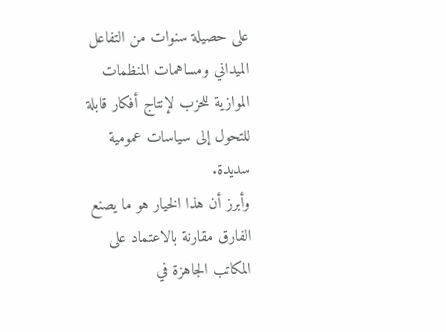على حصيلة سنوات من التفاعل الميداني ومساهمات المنظمات الموازية للحزب لإنتاج أفكار قابلة للتحول إلى سياسات عمومية سديدة.
وأبرز أن هذا الخيار هو ما يصنع الفارق مقارنة بالاعتماد على المكاتب الجاهزة في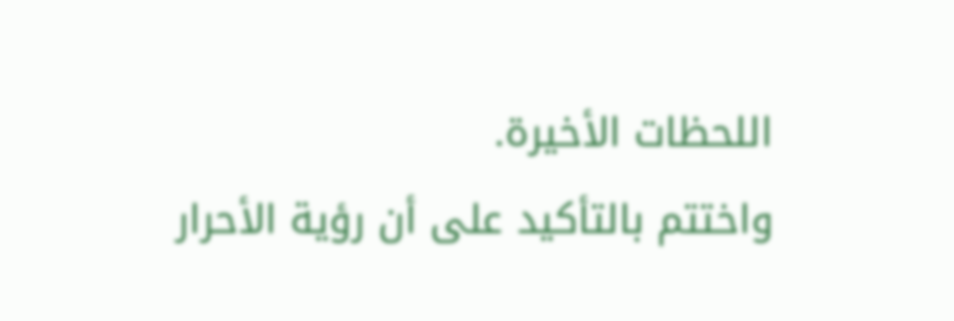اللحظات الأخيرة.
واختتم بالتأكيد على أن رؤية الأحرار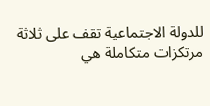للدولة الاجتماعية تقف على ثلاثة مرتكزات متكاملة هي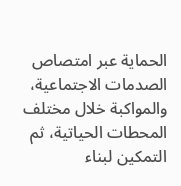الحماية عبر امتصاص الصدمات الاجتماعية، والمواكبة خلال مختلف المحطات الحياتية، ثم التمكين لبناء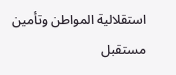استقلالية المواطن وتأمين مستقبل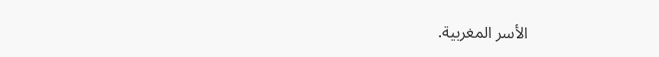الأسر المغربية.